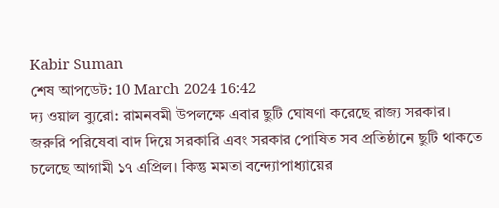Kabir Suman
শেষ আপডেট: 10 March 2024 16:42
দ্য ওয়াল ব্যুরো: রামনবমী উপলক্ষে এবার ছুটি ঘোষণা করেছে রাজ্য সরকার। জরুরি পরিষেবা বাদ দিয়ে সরকারি এবং সরকার পোষিত সব প্রতিষ্ঠানে ছুটি থাকতে চলেছে আগামী ১৭ এপ্রিল। কিন্তু মমতা বন্দ্যোপাধ্যায়ের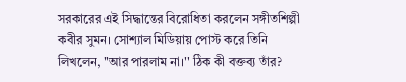সরকারের এই সিদ্ধান্তের বিরোধিতা করলেন সঙ্গীতশিল্পী কবীর সুমন। সোশ্যাল মিডিয়ায় পোস্ট করে তিনি লিখলেন, ''আর পারলাম না।'' ঠিক কী বক্তব্য তাঁর?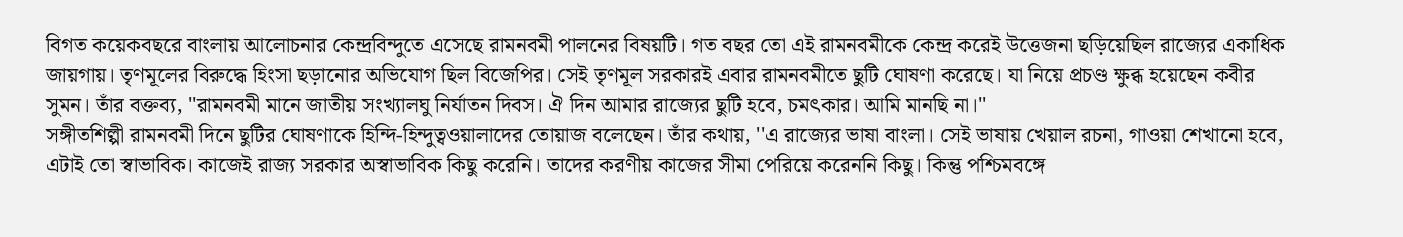বিগত কয়েকবছরে বাংলায় আলোচনার কেন্দ্রবিন্দুতে এসেছে রামনবমী পালনের বিষয়টি। গত বছর তো এই রামনবমীকে কেন্দ্র করেই উত্তেজনা ছড়িয়েছিল রাজ্যের একাধিক জায়গায়। তৃণমূলের বিরুদ্ধে হিংসা ছড়ানোর অভিযোগ ছিল বিজেপির। সেই তৃণমূল সরকারই এবার রামনবমীতে ছুটি ঘোষণা করেছে। যা নিয়ে প্রচণ্ড ক্ষুব্ধ হয়েছেন কবীর সুমন। তাঁর বক্তব্য, ''রামনবমী মানে জাতীয় সংখ্যালঘু নির্যাতন দিবস। ঐ দিন আমার রাজ্যের ছুটি হবে, চমৎকার। আমি মানছি না।''
সঙ্গীতশিল্পী রামনবমী দিনে ছুটির ঘোষণাকে হিন্দি-হিন্দুত্বওয়ালাদের তোয়াজ বলেছেন। তাঁর কথায়, ''এ রাজ্যের ভাষা বাংলা। সেই ভাষায় খেয়াল রচনা, গাওয়া শেখানো হবে, এটাই তো স্বাভাবিক। কাজেই রাজ্য সরকার অস্বাভাবিক কিছু করেনি। তাদের করণীয় কাজের সীমা পেরিয়ে করেননি কিছু। কিন্তু পশ্চিমবঙ্গে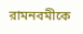রামনবমীকে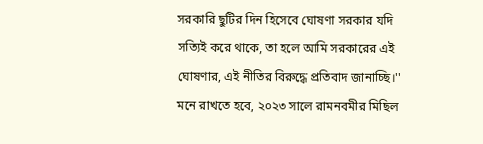সরকারি ছুটির দিন হিসেবে ঘোষণা সরকার যদি সত্যিই করে থাকে, তা হলে আমি সরকারের এই ঘোষণার, এই নীতির বিরুদ্ধে প্রতিবাদ জানাচ্ছি।''
মনে রাখতে হবে, ২০২৩ সালে রামনবমীর মিছিল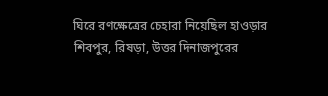ঘিরে রণক্ষেত্রের চেহারা নিয়েছিল হাওড়ার শিবপুর, রিষড়া, উত্তর দিনাজপুরের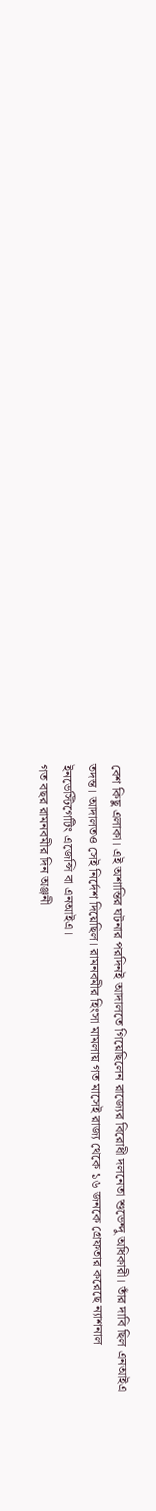বেশ কিছু এলাকা। এই অশান্তির ঘটনার পরদিনই আদালতে গিয়েছিলেন রাজ্যের বিরোধী দলনেতা শুভেন্দু অধিকারী। তাঁর দাবি ছিল এনআইএ তদন্ত। আদালতও সেই নির্দেশ দিয়েছিল। রামনবমীর হিংসা মামলায় গত মাসেই রাজ্য থেকে ১৬ জনকে গ্রেফতার করেছে ন্যাশনাল ইনভেস্টিগেটিং এজেন্সি বা এনআইএ।
গত বছর রামনবমীর দিন অঞ্জনী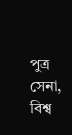পুত্র সেনা, বিশ্ব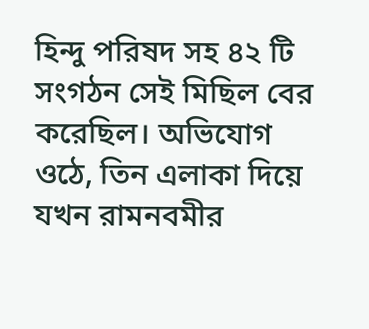হিন্দু পরিষদ সহ ৪২ টি সংগঠন সেই মিছিল বের করেছিল। অভিযোগ ওঠে, তিন এলাকা দিয়ে যখন রামনবমীর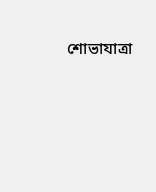শোভাযাত্রা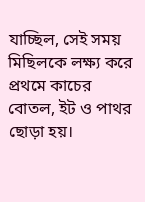যাচ্ছিল, সেই সময় মিছিলকে লক্ষ্য করে প্রথমে কাচের বোতল, ইট ও পাথর ছোড়া হয়।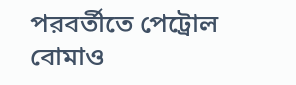পরবর্তীতে পেট্রোল বোমাও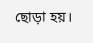ছোড়া হয়।